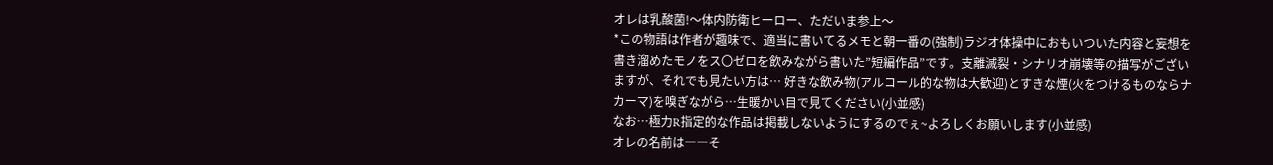オレは乳酸菌!〜体内防衛ヒーロー、ただいま参上〜
*この物語は作者が趣味で、適当に書いてるメモと朝一番の(強制)ラジオ体操中におもいついた内容と妄想を書き溜めたモノをス〇ゼロを飲みながら書いた”短編作品”です。支離滅裂・シナリオ崩壊等の描写がございますが、それでも見たい方は… 好きな飲み物(アルコール的な物は大歓迎)とすきな煙(火をつけるものならナカーマ)を嗅ぎながら…生暖かい目で見てください(小並感)
なお…極力R指定的な作品は掲載しないようにするのでぇ~よろしくお願いします(小並感)
オレの名前は――そ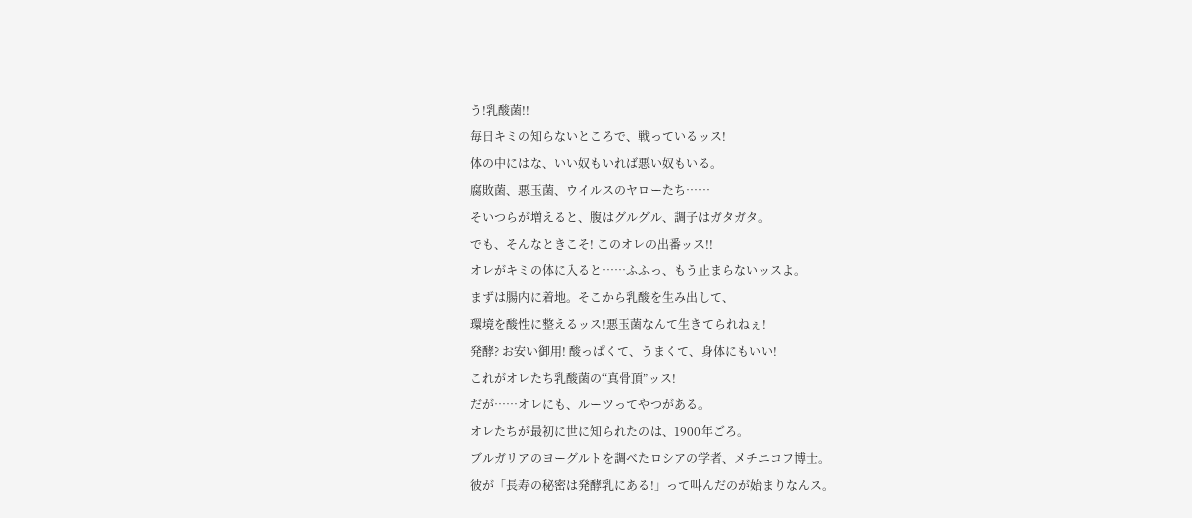う!乳酸菌!!
毎日キミの知らないところで、戦っているッス!
体の中にはな、いい奴もいれば悪い奴もいる。
腐敗菌、悪玉菌、ウイルスのヤローたち……
そいつらが増えると、腹はグルグル、調子はガタガタ。
でも、そんなときこそ! このオレの出番ッス!!
オレがキミの体に入ると……ふふっ、もう止まらないッスよ。
まずは腸内に着地。そこから乳酸を生み出して、
環境を酸性に整えるッス!悪玉菌なんて生きてられねぇ!
発酵? お安い御用! 酸っぱくて、うまくて、身体にもいい!
これがオレたち乳酸菌の“真骨頂”ッス!
だが……オレにも、ルーツってやつがある。
オレたちが最初に世に知られたのは、1900年ごろ。
ブルガリアのヨーグルトを調べたロシアの学者、メチニコフ博士。
彼が「長寿の秘密は発酵乳にある!」って叫んだのが始まりなんス。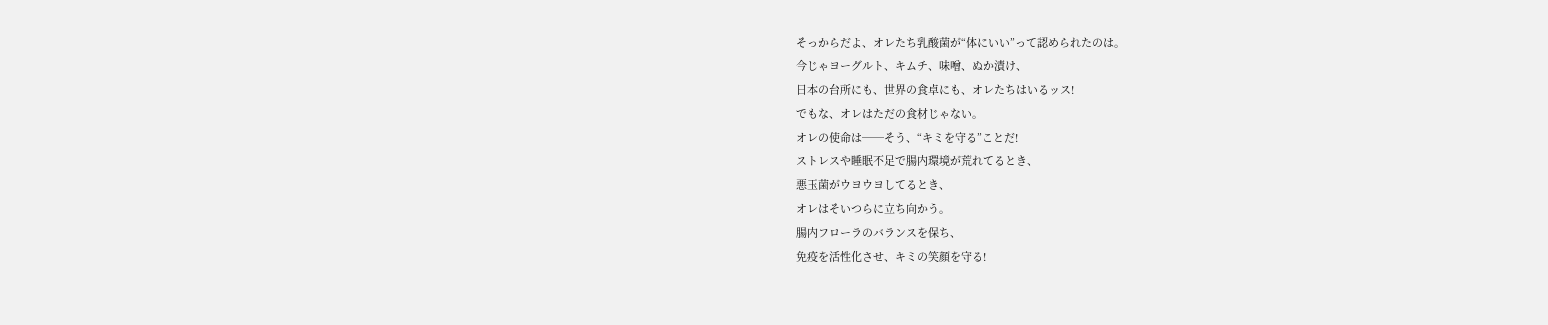そっからだよ、オレたち乳酸菌が“体にいい”って認められたのは。
今じゃヨーグルト、キムチ、味噌、ぬか漬け、
日本の台所にも、世界の食卓にも、オレたちはいるッス!
でもな、オレはただの食材じゃない。
オレの使命は──そう、“キミを守る”ことだ!
ストレスや睡眠不足で腸内環境が荒れてるとき、
悪玉菌がウヨウヨしてるとき、
オレはそいつらに立ち向かう。
腸内フローラのバランスを保ち、
免疫を活性化させ、キミの笑顔を守る!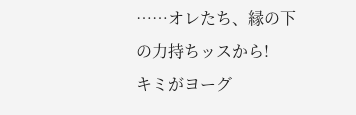……オレたち、縁の下の力持ちッスから!
キミがヨーグ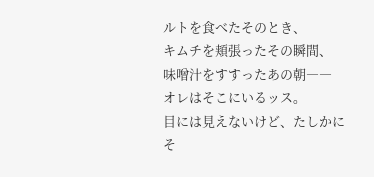ルトを食べたそのとき、
キムチを頬張ったその瞬間、
味噌汁をすすったあの朝――
オレはそこにいるッス。
目には見えないけど、たしかにそ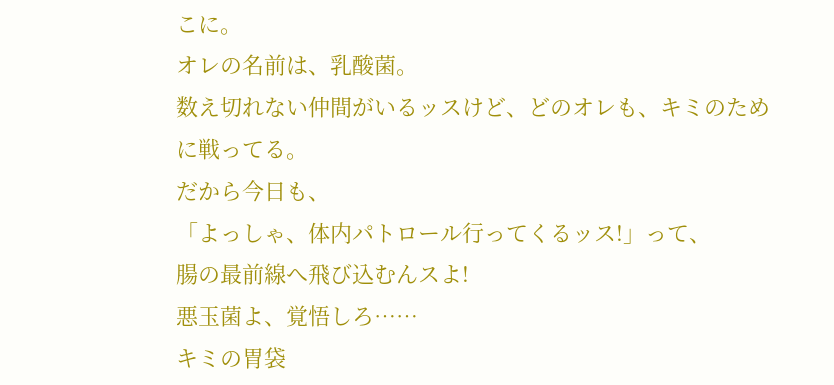こに。
オレの名前は、乳酸菌。
数え切れない仲間がいるッスけど、どのオレも、キミのために戦ってる。
だから今日も、
「よっしゃ、体内パトロール行ってくるッス!」って、
腸の最前線へ飛び込むんスよ!
悪玉菌よ、覚悟しろ……
キミの胃袋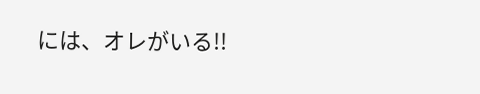には、オレがいる!!